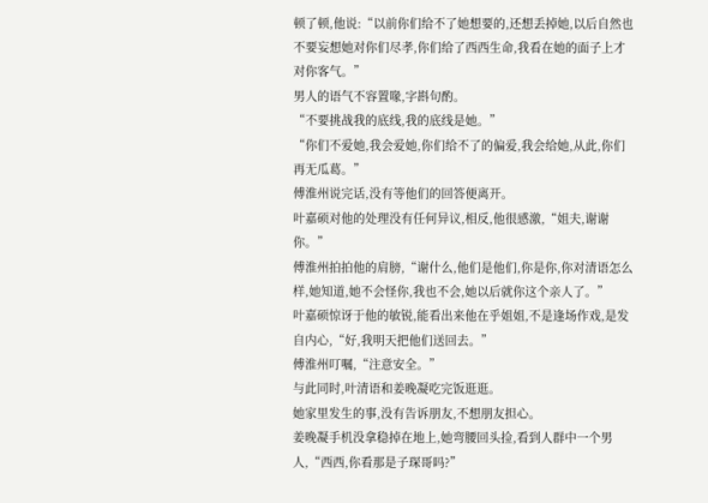顿了顿,他说:“以前你们给不了她想要的,还想丢掉她,以后自然也不要妄想她对你们尽孝,你们给了西西生命,我看在她的面子上才对你客气。”
男人的语气不容置喙,字斟句酌。
“不要挑战我的底线,我的底线是她。”
“你们不爱她,我会爱她,你们给不了的偏爱,我会给她,从此,你们再无瓜葛。”
傅淮州说完话,没有等他们的回答便离开。
叶嘉硕对他的处理没有任何异议,相反,他很感激,“姐夫,谢谢你。”
傅淮州拍拍他的肩膀,“谢什么,他们是他们,你是你,你对清语怎么样,她知道,她不会怪你,我也不会,她以后就你这个亲人了。”
叶嘉硕惊讶于他的敏锐,能看出来他在乎姐姐,不是逢场作戏,是发自内心,“好,我明天把他们送回去。”
傅淮州叮嘱,“注意安全。”
与此同时,叶清语和姜晚凝吃完饭逛逛。
她家里发生的事,没有告诉朋友,不想朋友担心。
姜晚凝手机没拿稳掉在地上,她弯腰回头捡,看到人群中一个男人,“西西,你看那是子琛哥吗?”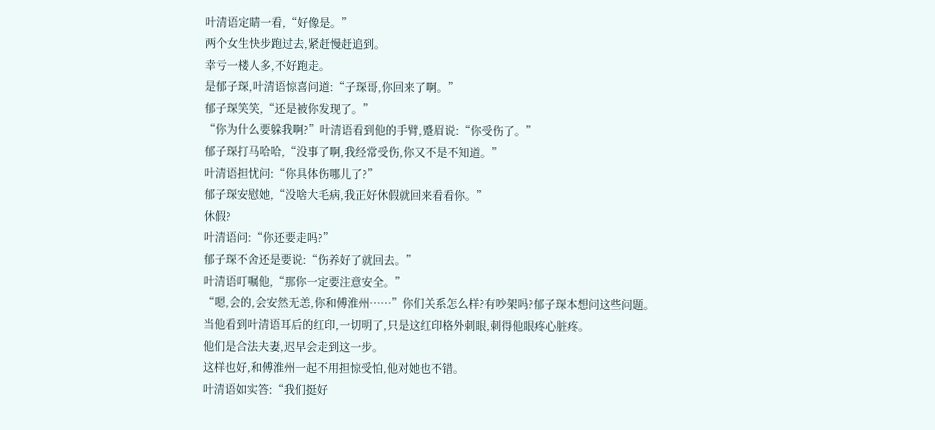叶清语定睛一看,“好像是。”
两个女生快步跑过去,紧赶慢赶追到。
幸亏一楼人多,不好跑走。
是郁子琛,叶清语惊喜问道:“子琛哥,你回来了啊。”
郁子琛笑笑,“还是被你发现了。”
“你为什么要躲我啊?”叶清语看到他的手臂,蹙眉说:“你受伤了。”
郁子琛打马哈哈,“没事了啊,我经常受伤,你又不是不知道。”
叶清语担忧问:“你具体伤哪儿了?”
郁子琛安慰她,“没啥大毛病,我正好休假就回来看看你。”
休假?
叶清语问:“你还要走吗?”
郁子琛不舍还是要说:“伤养好了就回去。”
叶清语叮嘱他,“那你一定要注意安全。”
“嗯,会的,会安然无恙,你和傅淮州……”你们关系怎么样?有吵架吗?郁子琛本想问这些问题。
当他看到叶清语耳后的红印,一切明了,只是这红印格外刺眼,刺得他眼疼心脏疼。
他们是合法夫妻,迟早会走到这一步。
这样也好,和傅淮州一起不用担惊受怕,他对她也不错。
叶清语如实答:“我们挺好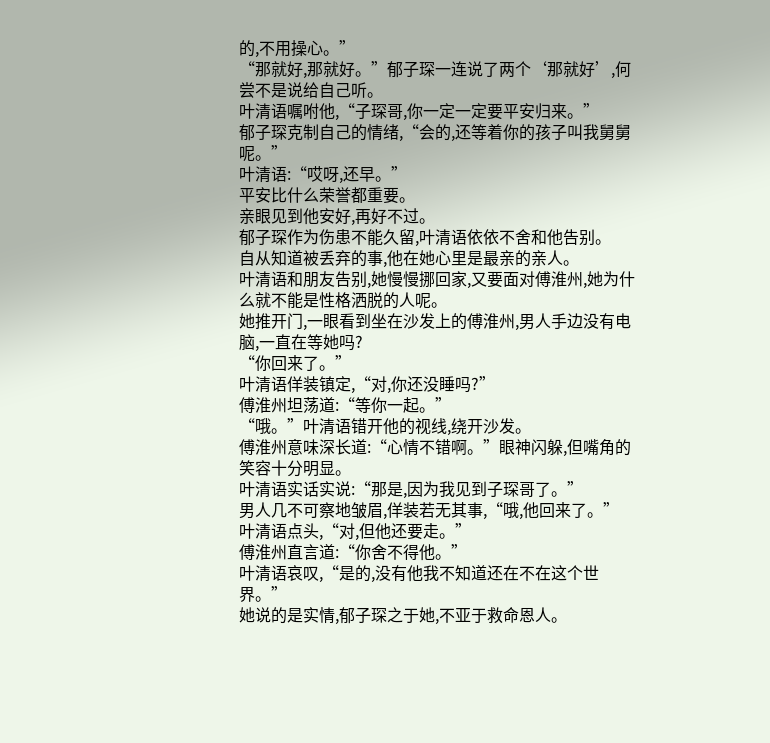的,不用操心。”
“那就好,那就好。”郁子琛一连说了两个‘那就好’,何尝不是说给自己听。
叶清语嘱咐他,“子琛哥,你一定一定要平安归来。”
郁子琛克制自己的情绪,“会的,还等着你的孩子叫我舅舅呢。”
叶清语:“哎呀,还早。”
平安比什么荣誉都重要。
亲眼见到他安好,再好不过。
郁子琛作为伤患不能久留,叶清语依依不舍和他告别。
自从知道被丢弃的事,他在她心里是最亲的亲人。
叶清语和朋友告别,她慢慢挪回家,又要面对傅淮州,她为什么就不能是性格洒脱的人呢。
她推开门,一眼看到坐在沙发上的傅淮州,男人手边没有电脑,一直在等她吗?
“你回来了。”
叶清语佯装镇定,“对,你还没睡吗?”
傅淮州坦荡道:“等你一起。”
“哦。”叶清语错开他的视线,绕开沙发。
傅淮州意味深长道:“心情不错啊。”眼神闪躲,但嘴角的笑容十分明显。
叶清语实话实说:“那是,因为我见到子琛哥了。”
男人几不可察地皱眉,佯装若无其事,“哦,他回来了。”
叶清语点头,“对,但他还要走。”
傅淮州直言道:“你舍不得他。”
叶清语哀叹,“是的,没有他我不知道还在不在这个世界。”
她说的是实情,郁子琛之于她,不亚于救命恩人。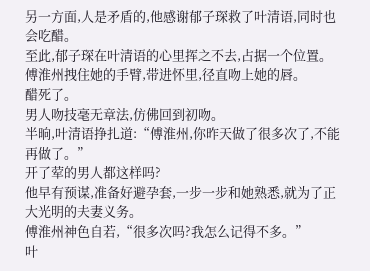另一方面,人是矛盾的,他感谢郁子琛救了叶清语,同时也会吃醋。
至此,郁子琛在叶清语的心里挥之不去,占据一个位置。
傅淮州拽住她的手臂,带进怀里,径直吻上她的唇。
醋死了。
男人吻技毫无章法,仿佛回到初吻。
半晌,叶清语挣扎道:“傅淮州,你昨天做了很多次了,不能再做了。”
开了荤的男人都这样吗?
他早有预谋,准备好避孕套,一步一步和她熟悉,就为了正大光明的夫妻义务。
傅淮州神色自若,“很多次吗?我怎么记得不多。”
叶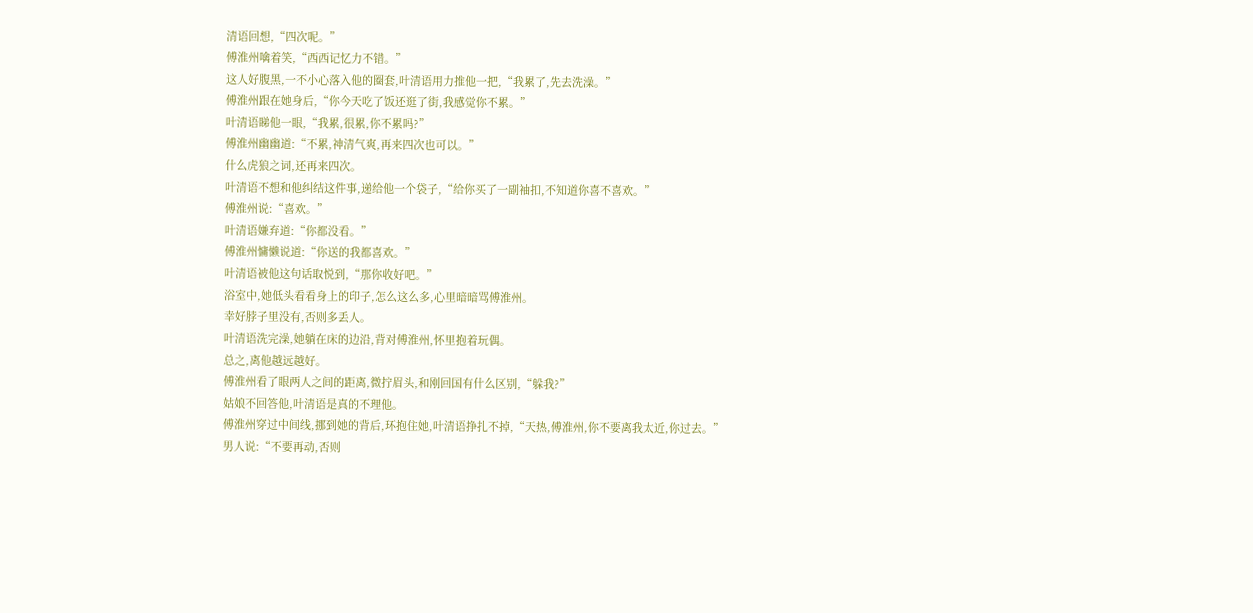清语回想,“四次呢。”
傅淮州噙着笑,“西西记忆力不错。”
这人好腹黑,一不小心落入他的圈套,叶清语用力推他一把,“我累了,先去洗澡。”
傅淮州跟在她身后,“你今天吃了饭还逛了街,我感觉你不累。”
叶清语睇他一眼,“我累,很累,你不累吗?”
傅淮州幽幽道:“不累,神清气爽,再来四次也可以。”
什么虎狼之词,还再来四次。
叶清语不想和他纠结这件事,递给他一个袋子,“给你买了一副袖扣,不知道你喜不喜欢。”
傅淮州说:“喜欢。”
叶清语嫌弃道:“你都没看。”
傅淮州慵懒说道:“你送的我都喜欢。”
叶清语被他这句话取悦到,“那你收好吧。”
浴室中,她低头看看身上的印子,怎么这么多,心里暗暗骂傅淮州。
幸好脖子里没有,否则多丢人。
叶清语洗完澡,她躺在床的边沿,背对傅淮州,怀里抱着玩偶。
总之,离他越远越好。
傅淮州看了眼两人之间的距离,微拧眉头,和刚回国有什么区别,“躲我?”
姑娘不回答他,叶清语是真的不理他。
傅淮州穿过中间线,挪到她的背后,环抱住她,叶清语挣扎不掉,“天热,傅淮州,你不要离我太近,你过去。”
男人说:“不要再动,否则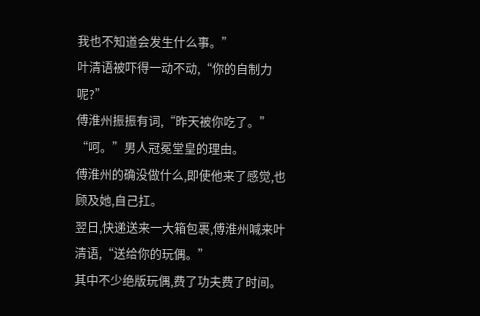我也不知道会发生什么事。”
叶清语被吓得一动不动,“你的自制力呢?”
傅淮州振振有词,“昨天被你吃了。”
“呵。”男人冠冕堂皇的理由。
傅淮州的确没做什么,即使他来了感觉,也顾及她,自己扛。
翌日,快递送来一大箱包裹,傅淮州喊来叶清语,“送给你的玩偶。”
其中不少绝版玩偶,费了功夫费了时间。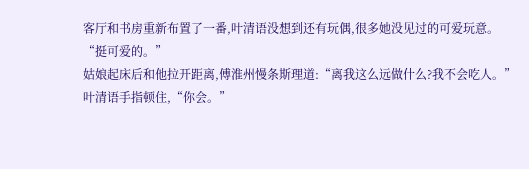客厅和书房重新布置了一番,叶清语没想到还有玩偶,很多她没见过的可爱玩意。
“挺可爱的。”
姑娘起床后和他拉开距离,傅淮州慢条斯理道:“离我这么远做什么?我不会吃人。”
叶清语手指顿住,“你会。”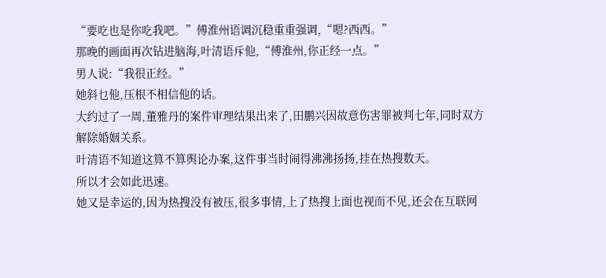“要吃也是你吃我吧。”傅淮州语调沉稳重重强调,“嗯?西西。”
那晚的画面再次钻进脑海,叶清语斥他,“傅淮州,你正经一点。”
男人说:“我很正经。”
她斜乜他,压根不相信他的话。
大约过了一周,董雅丹的案件审理结果出来了,田鹏兴因故意伤害罪被判七年,同时双方解除婚姻关系。
叶清语不知道这算不算舆论办案,这件事当时闹得沸沸扬扬,挂在热搜数天。
所以才会如此迅速。
她又是幸运的,因为热搜没有被压,很多事情,上了热搜上面也视而不见,还会在互联网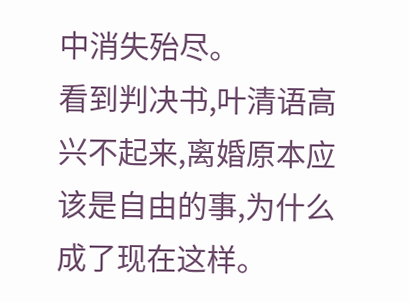中消失殆尽。
看到判决书,叶清语高兴不起来,离婚原本应该是自由的事,为什么成了现在这样。